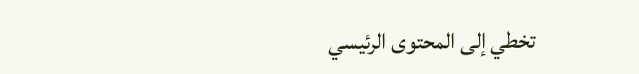تخطي إلى المحتوى الرئيسي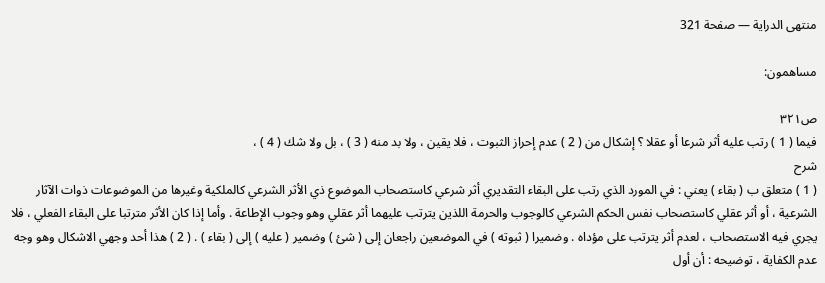منتهى الدراية — صفحة 321

مساهمون:

ص٣٢١
فيما ( 1 ) رتب عليه أثر شرعا أو عقلا ؟ إشكال من ( 2 ) عدم إحراز الثبوت ، فلا يقين ، ولا بد منه ( 3 ) ، بل ولا شك ( 4 ) ،
شرح
( 1 ) متعلق ب ( بقاء ) يعني : في المورد الذي رتب على البقاء التقديري أثر شرعي كاستصحاب الموضوع ذي الأثر الشرعي كالملكية وغيرها من الموضوعات ذوات الآثار الشرعية ، أو أثر عقلي كاستصحاب نفس الحكم الشرعي كالوجوب والحرمة اللذين يترتب عليهما أثر عقلي وهو وجوب الإطاعة . وأما إذا كان الأثر مترتبا على البقاء الفعلي ، فلا يجري فيه الاستصحاب ، لعدم أثر يترتب على مؤداه . وضميرا ( ثبوته ) في الموضعين راجعان إلى ( شئ ) وضمير ( عليه ) إلى ( بقاء ) . ( 2 ) هذا أحد وجهي الاشكال وهو وجه عدم الكفاية ، توضيحه : أن أول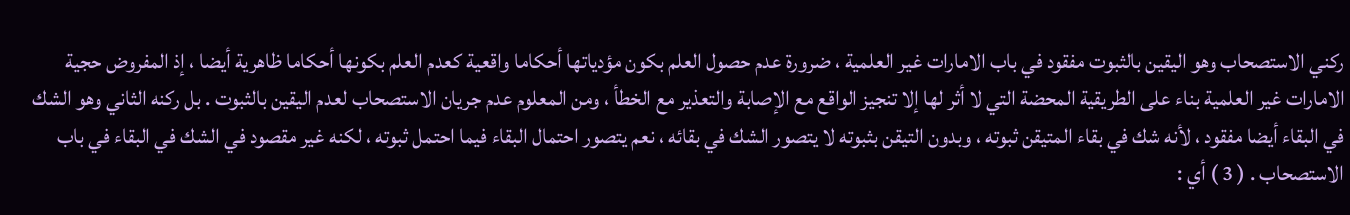ركني الاستصحاب وهو اليقين بالثبوت مفقود في باب الامارات غير العلمية ، ضرورة عدم حصول العلم بكون مؤدياتها أحكاما واقعية كعدم العلم بكونها أحكاما ظاهرية أيضا ، إذ المفروض حجية الامارات غير العلمية بناء على الطريقية المحضة التي لا أثر لها إلا تنجيز الواقع مع الإصابة والتعذير مع الخطأ ، ومن المعلوم عدم جريان الاستصحاب لعدم اليقين بالثبوت . بل ركنه الثاني وهو الشك في البقاء أيضا مفقود ، لأنه شك في بقاء المتيقن ثبوته ، وبدون التيقن بثبوته لا يتصور الشك في بقائه ، نعم يتصور احتمال البقاء فيما احتمل ثبوته ، لكنه غير مقصود في الشك في البقاء في باب الاستصحاب . ( 3 ) أي :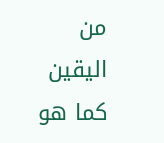من اليقين كما هو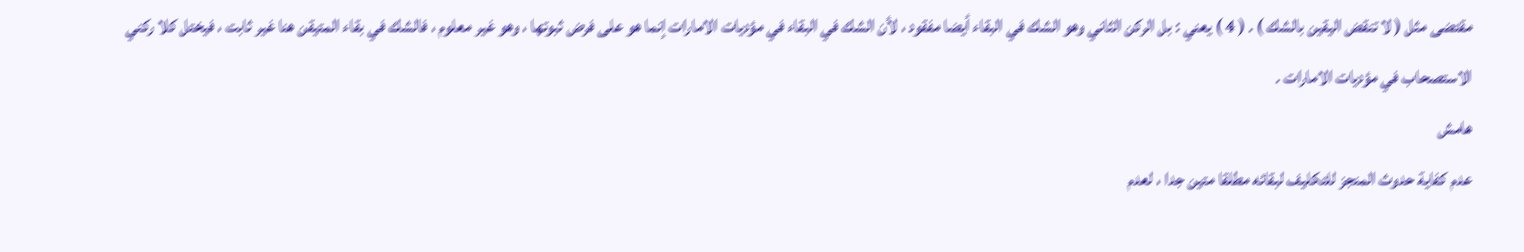مقتضى مثل ( لا تنقض اليقين بالشك ) . ( 4 ) يعني : بل الركن الثاني وهو الشك في البقاء أيضا مفقود ، لأن الشك في البقاء في مؤديات الامارات إنما هو على فرض ثبوتها ، وهو غير معلوم ، فالشك في بقاء المتيقن هنا غير ثابت ، فيختل كلا ركني الاستصحاب في مؤديات الامارات .
هامش
عدم كفاية حدوث المنجز للتكليف لبقائه مطلقا متين جدا ، لعدم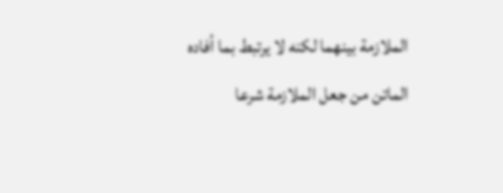الملازمة بينهما لكنه لا يرتبط بما أفاده الماتن من جعل الملازمة شرعا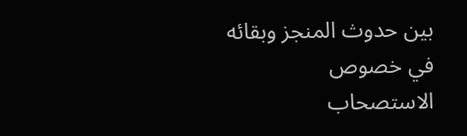بين حدوث المنجز وبقائه في خصوص الاستصحاب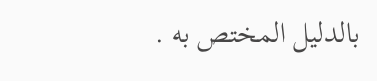بالدليل المختص به .